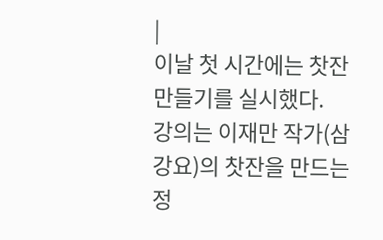|
이날 첫 시간에는 찻잔 만들기를 실시했다.
강의는 이재만 작가(삼강요)의 찻잔을 만드는 정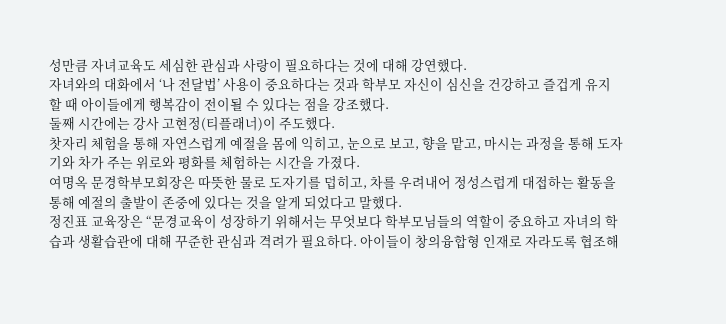성만큼 자녀교육도 세심한 관심과 사랑이 필요하다는 것에 대해 강연했다.
자녀와의 대화에서 ‘나 전달법’ 사용이 중요하다는 것과 학부모 자신이 심신을 건강하고 즐겁게 유지할 때 아이들에게 행복감이 전이될 수 있다는 점을 강조했다.
둘째 시간에는 강사 고현정(티플래너)이 주도했다.
찻자리 체험을 통해 자연스럽게 예절을 몸에 익히고, 눈으로 보고, 향을 맡고, 마시는 과정을 통해 도자기와 차가 주는 위로와 평화를 체험하는 시간을 가졌다.
여명옥 문경학부모회장은 따뜻한 물로 도자기를 덥히고, 차를 우려내어 정성스럽게 대접하는 활동을 통해 예절의 출발이 존중에 있다는 것을 알게 되었다고 말했다.
정진표 교육장은 “문경교육이 성장하기 위해서는 무엇보다 학부모님들의 역할이 중요하고 자녀의 학습과 생활습관에 대해 꾸준한 관심과 격려가 필요하다. 아이들이 창의융합형 인재로 자라도록 협조해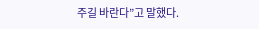주길 바란다”고 말했다.